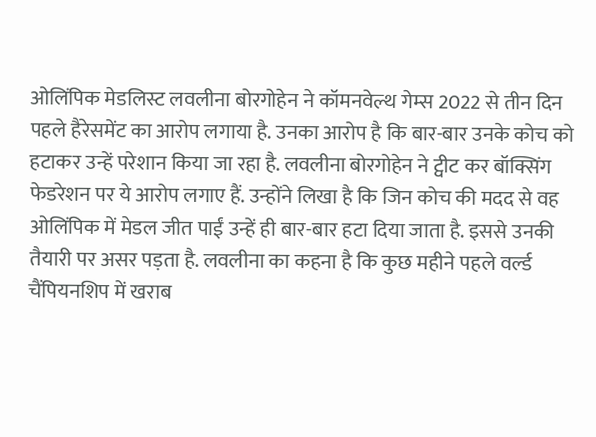ओलिंपिक मेडलिस्ट लवलीना बोरगोहेन ने कॉमनवेल्थ गेम्स 2022 से तीन दिन पहले हैरेसमेंट का आरोप लगाया है. उनका आरोप है कि बार-बार उनके कोच को हटाकर उन्हें परेशान किया जा रहा है. लवलीना बोरगोहेन ने ट्वीट कर बॉक्सिंग फेडरेशन पर ये आरोप लगाए हैं. उन्होंने लिखा है कि जिन कोच की मदद से वह ओलिंपिक में मेडल जीत पाईं उन्हें ही बार-बार हटा दिया जाता है. इससे उनकी तैयारी पर असर पड़ता है. लवलीना का कहना है कि कुछ महीने पहले वर्ल्ड चैंपियनशिप में खराब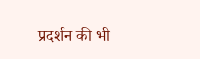प्रदर्शन की भी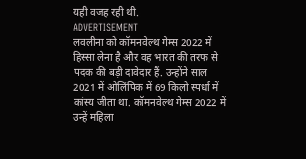यही वजह रही थी.
ADVERTISEMENT
लवलीना को कॉमनवेल्थ गेम्स 2022 में हिस्सा लेना है और वह भारत की तरफ से पदक की बड़ी दावेदार हैं. उन्होंने साल 2021 में ओलिंपिक में 69 किलो स्पर्धा में कांस्य जीता था. कॉमनवेल्थ गेम्स 2022 में उन्हें महिला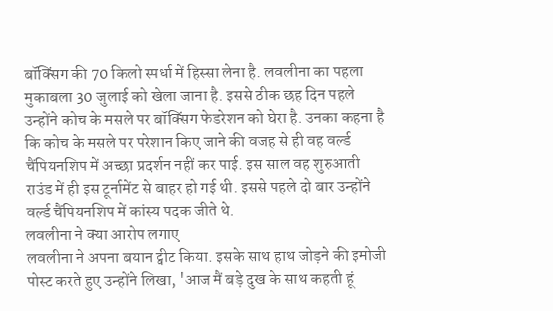बॉक्सिंग की 70 किलो स्पर्धा में हिस्सा लेना है. लवलीना का पहला मुकाबला 30 जुलाई को खेला जाना है. इससे ठीक छह दिन पहले उन्होंने कोच के मसले पर बॉक्सिंग फेडरेशन को घेरा है. उनका कहना है कि कोच के मसले पर परेशान किए जाने की वजह से ही वह वर्ल्ड चैंपियनशिप में अच्छा प्रदर्शन नहीं कर पाई. इस साल वह शुरुआती राउंड में ही इस टूर्नामेंट से बाहर हो गई थी. इससे पहले दो बार उन्होंने वर्ल्ड चैंपियनशिप में कांस्य पदक जीते थे.
लवलीना ने क्या आरोप लगाए
लवलीना ने अपना बयान ट्वीट किया. इसके साथ हाथ जोड़ने की इमोजी पोस्ट करते हुए उन्होंने लिखा, 'आज मैं बड़े दुख के साथ कहती हूं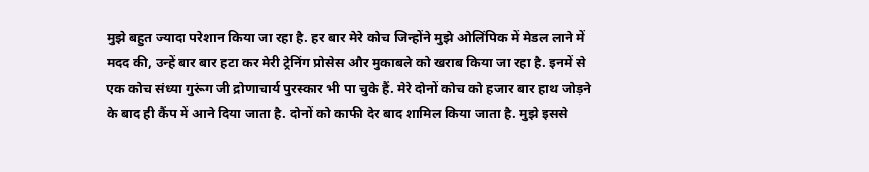मुझे बहुत ज्यादा परेशान किया जा रहा है. हर बार मेरे कोच जिन्होंने मुझे ओलिंपिक में मेडल लाने में मदद की, उन्हें बार बार हटा कर मेरी ट्रेनिंग प्रोसेस और मुकाबले को खराब किया जा रहा है. इनमें से एक कोच संध्या गुरूंग जी द्रोणाचार्य पुरस्कार भी पा चुके हैं. मेरे दोनों कोच को हजार बार हाथ जोड़ने के बाद ही कैंप में आने दिया जाता है. दोनों को काफी देर बाद शामिल किया जाता है. मुझे इससे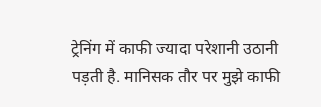ट्रेनिंग में काफी ज्यादा परेशानी उठानी पड़ती है. मानिसक तौर पर मुझे काफी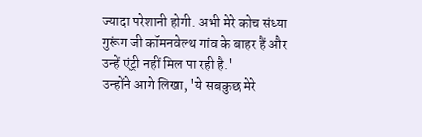ज्यादा परेशानी होगी. अभी मेरे कोच संध्या गुरूंग जी कॉमनवेल्थ गांव के बाहर हैं और उन्हें एंट्री नहीं मिल पा रही है.'
उन्होंने आगे लिखा, 'ये सबकुछ मेरे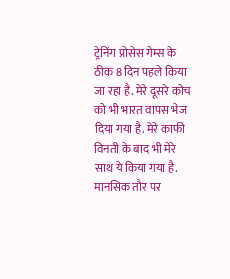ट्रेनिंग प्रोसेस गेम्स के ठीक 8 दिन पहले किया जा रहा है. मेरे दूसरे कोच को भी भारत वापस भेज दिया गया है. मेरे काफी विनती के बाद भी मेरे साथ ये किया गया है. मानसिक तौर पर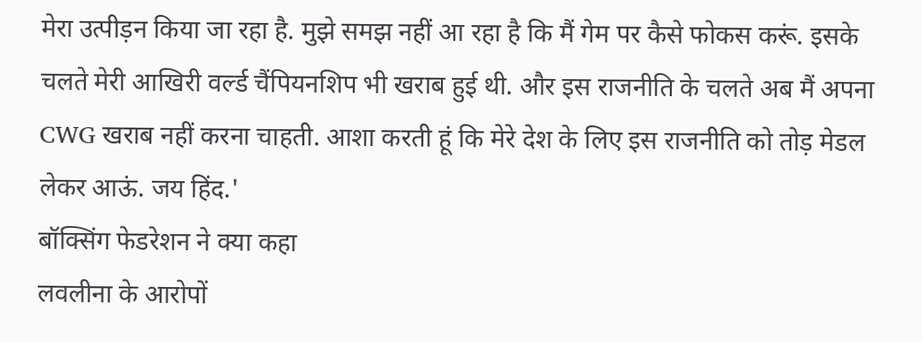मेरा उत्पीड़न किया जा रहा है. मुझे समझ नहीं आ रहा है कि मैं गेम पर कैसे फोकस करूं. इसके चलते मेरी आखिरी वर्ल्ड चैंपियनशिप भी खराब हुई थी. और इस राजनीति के चलते अब मैं अपना CWG खराब नहीं करना चाहती. आशा करती हूं कि मेरे देश के लिए इस राजनीति को तोड़ मेडल लेकर आऊं. जय हिंद.'
बॉक्सिंग फेडरेशन ने क्या कहा
लवलीना के आरोपों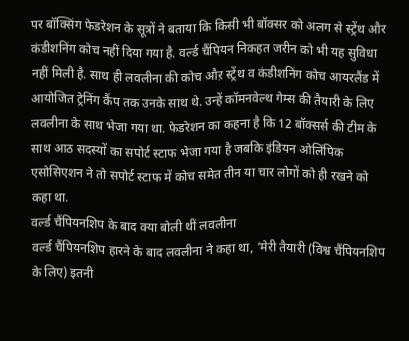पर बॉक्सिंग फेडरेशन के सूत्रों ने बताया कि किसी भी बॉक्सर को अलग से स्ट्रेंथ और कंडीशनिंग कोच नहीं दिया गया है. वर्ल्ड चैंपियन निकहत जरीन को भी यह सुविधा नहीं मिली है. साथ ही लवलीना की कोच औऱ स्ट्रेंथ व कंडीशनिंग कोच आयरलैंड में आयोजित ट्रेनिंग कैंप तक उनके साथ थे. उन्हें कॉमनवेल्थ गेम्स की तैयारी के लिए लवलीना के साथ भेजा गया था. फेडरेशन का कहना है कि 12 बॉक्सर्स की टीम के साथ आठ सदस्यों का सपोर्ट स्टाफ भेजा गया है जबकि इंडियन ओलिंपिक एसोसिएशन ने तो सपोर्ट स्टाफ में कोच समेत तीन या चार लोगों को ही रखने को कहा था.
वर्ल्ड चैंपियनशिप के बाद क्या बोली थीं लवलीना
वर्ल्ड चैंपियनशिप हारने के बाद लवलीना ने कहा था, ‘मेरी तैयारी (विश्व चैंपियनशिप के लिए) इतनी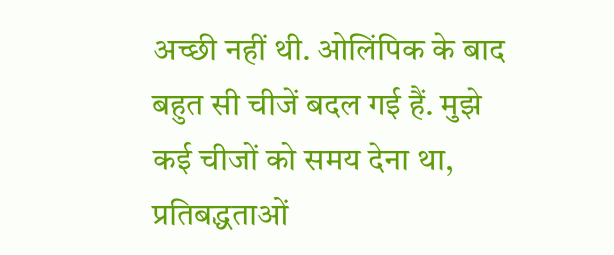अच्छी नहीं थी. ओलिंपिक के बाद बहुत सी चीजें बदल गई हैं. मुझे कई चीजों को समय देना था, प्रतिबद्धताओं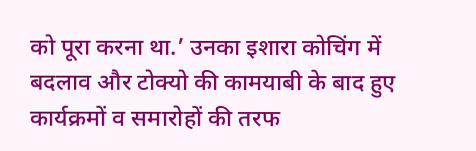को पूरा करना था.’ उनका इशारा कोचिंग में बदलाव और टोक्यो की कामयाबी के बाद हुए कार्यक्रमों व समारोहों की तरफ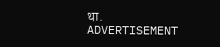था.
ADVERTISEMENT